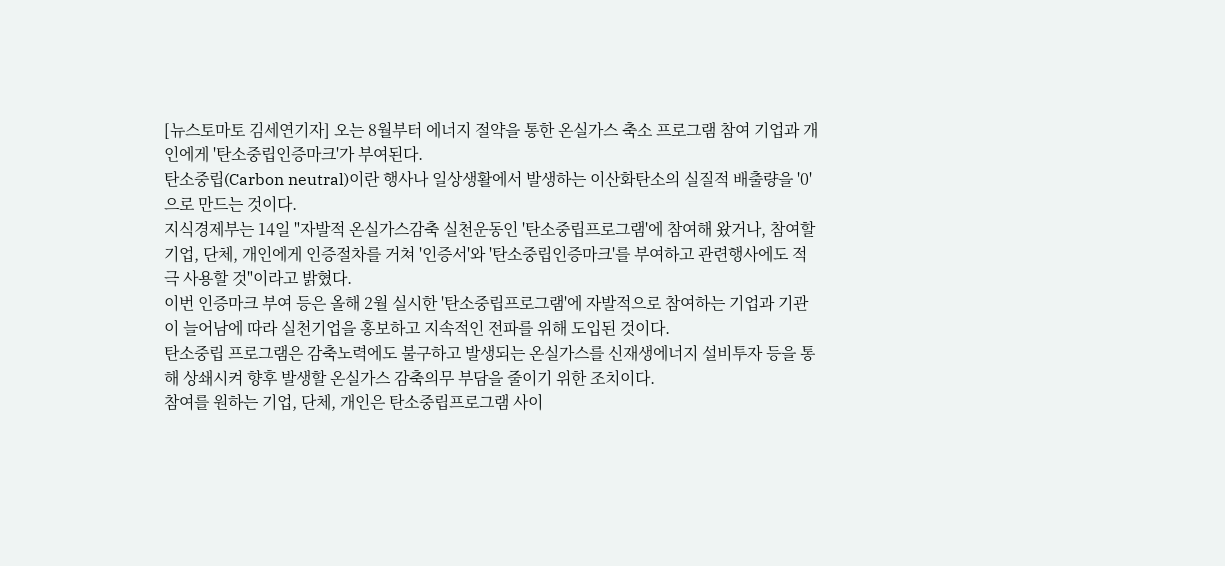[뉴스토마토 김세연기자] 오는 8월부터 에너지 절약을 통한 온실가스 축소 프로그램 참여 기업과 개인에게 '탄소중립인증마크'가 부여된다.
탄소중립(Carbon neutral)이란 행사나 일상생활에서 발생하는 이산화탄소의 실질적 배출량을 '0'으로 만드는 것이다.
지식경제부는 14일 "자발적 온실가스감축 실천운동인 '탄소중립프로그램'에 참여해 왔거나, 참여할 기업, 단체, 개인에게 인증절차를 거쳐 '인증서'와 '탄소중립인증마크'를 부여하고 관련행사에도 적극 사용할 것"이라고 밝혔다.
이번 인증마크 부여 등은 올해 2월 실시한 '탄소중립프로그램'에 자발적으로 참여하는 기업과 기관이 늘어남에 따라 실천기업을 홍보하고 지속적인 전파를 위해 도입된 것이다.
탄소중립 프로그램은 감축노력에도 불구하고 발생되는 온실가스를 신재생에너지 설비투자 등을 통해 상쇄시켜 향후 발생할 온실가스 감축의무 부담을 줄이기 위한 조치이다.
참여를 원하는 기업, 단체, 개인은 탄소중립프로그램 사이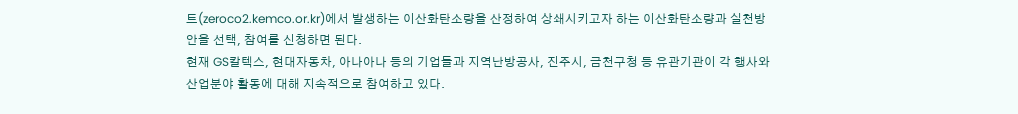트(zeroco2.kemco.or.kr)에서 발생하는 이산화탄소량을 산정하여 상쇄시키고자 하는 이산화탄소량과 실천방안을 선택, 참여를 신청하면 된다.
현재 GS칼텍스, 현대자동차, 아나아나 등의 기업들과 지역난방공사, 진주시, 금천구청 등 유관기관이 각 행사와 산업분야 활동에 대해 지속적으로 참여하고 있다.